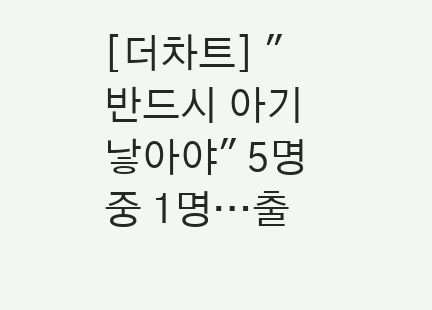[더차트] "반드시 아기 낳아야" 5명 중 1명…출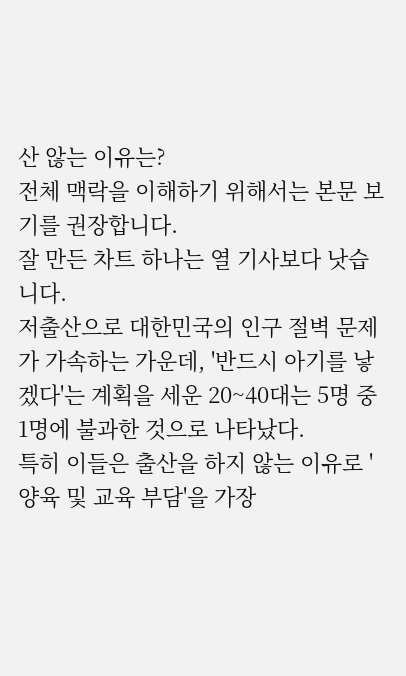산 않는 이유는?
전체 맥락을 이해하기 위해서는 본문 보기를 권장합니다.
잘 만든 차트 하나는 열 기사보다 낫습니다.
저출산으로 대한민국의 인구 절벽 문제가 가속하는 가운데, '반드시 아기를 낳겠다'는 계획을 세운 20~40대는 5명 중 1명에 불과한 것으로 나타났다.
특히 이들은 출산을 하지 않는 이유로 '양육 및 교육 부담'을 가장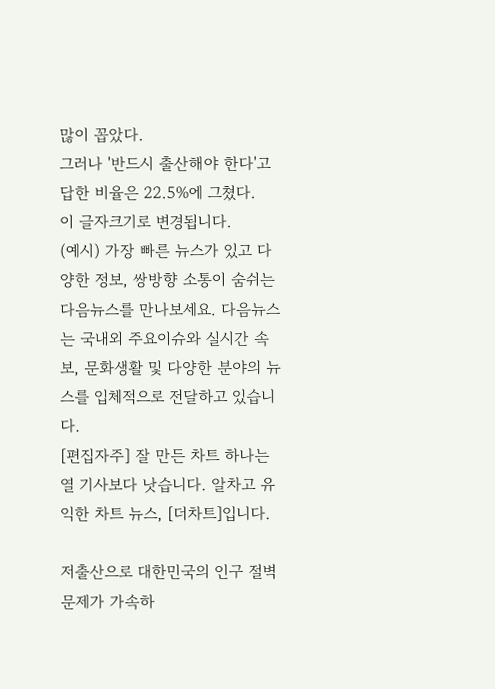많이 꼽았다.
그러나 '반드시 출산해야 한다'고 답한 비율은 22.5%에 그쳤다.
이 글자크기로 변경됩니다.
(예시) 가장 빠른 뉴스가 있고 다양한 정보, 쌍방향 소통이 숨쉬는 다음뉴스를 만나보세요. 다음뉴스는 국내외 주요이슈와 실시간 속보, 문화생활 및 다양한 분야의 뉴스를 입체적으로 전달하고 있습니다.
[편집자주] 잘 만든 차트 하나는 열 기사보다 낫습니다. 알차고 유익한 차트 뉴스, [더차트]입니다.

저출산으로 대한민국의 인구 절벽 문제가 가속하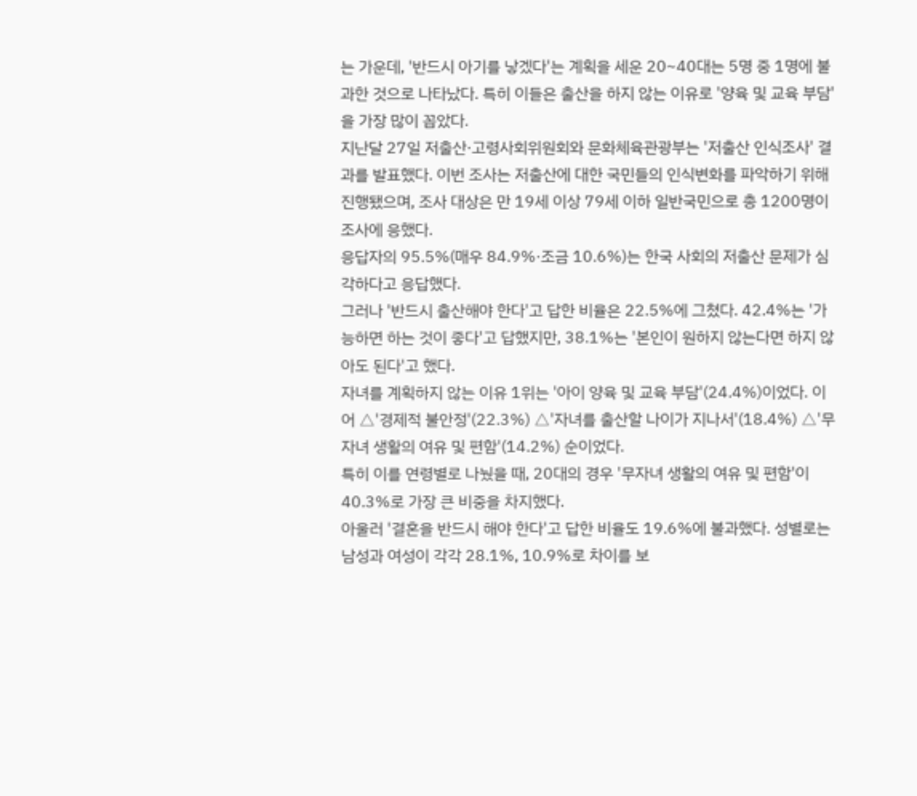는 가운데, '반드시 아기를 낳겠다'는 계획을 세운 20~40대는 5명 중 1명에 불과한 것으로 나타났다. 특히 이들은 출산을 하지 않는 이유로 '양육 및 교육 부담'을 가장 많이 꼽았다.
지난달 27일 저출산·고령사회위원회와 문화체육관광부는 '저출산 인식조사' 결과를 발표했다. 이번 조사는 저출산에 대한 국민들의 인식변화를 파악하기 위해 진행됐으며, 조사 대상은 만 19세 이상 79세 이하 일반국민으로 총 1200명이 조사에 응했다.
응답자의 95.5%(매우 84.9%·조금 10.6%)는 한국 사회의 저출산 문제가 심각하다고 응답했다.
그러나 '반드시 출산해야 한다'고 답한 비율은 22.5%에 그쳤다. 42.4%는 '가능하면 하는 것이 좋다'고 답했지만, 38.1%는 '본인이 원하지 않는다면 하지 않아도 된다'고 했다.
자녀를 계획하지 않는 이유 1위는 '아이 양육 및 교육 부담'(24.4%)이었다. 이어 △'경제적 불안정'(22.3%) △'자녀를 출산할 나이가 지나서'(18.4%) △'무자녀 생활의 여유 및 편함'(14.2%) 순이었다.
특히 이를 연령별로 나눴을 때, 20대의 경우 '무자녀 생활의 여유 및 편함'이 40.3%로 가장 큰 비중을 차지했다.
아울러 '결혼을 반드시 해야 한다'고 답한 비율도 19.6%에 불과했다. 성별로는 남성과 여성이 각각 28.1%, 10.9%로 차이를 보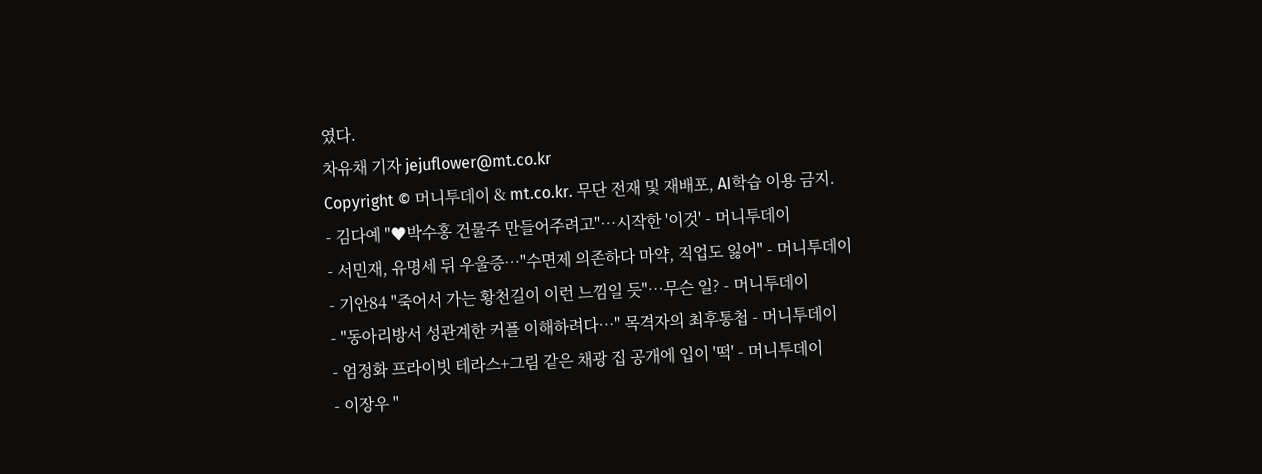였다.
차유채 기자 jejuflower@mt.co.kr
Copyright © 머니투데이 & mt.co.kr. 무단 전재 및 재배포, AI학습 이용 금지.
- 김다예 "♥박수홍 건물주 만들어주려고"…시작한 '이것' - 머니투데이
- 서민재, 유명세 뒤 우울증…"수면제 의존하다 마약, 직업도 잃어" - 머니투데이
- 기안84 "죽어서 가는 황천길이 이런 느낌일 듯"…무슨 일? - 머니투데이
- "동아리방서 성관계한 커플 이해하려다…" 목격자의 최후통첩 - 머니투데이
- 엄정화 프라이빗 테라스+그림 같은 채광 집 공개에 입이 '떡' - 머니투데이
- 이장우 "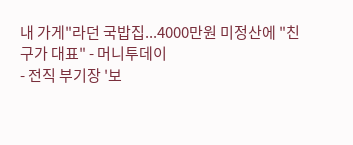내 가게"라던 국밥집...4000만원 미정산에 "친구가 대표" - 머니투데이
- 전직 부기장 '보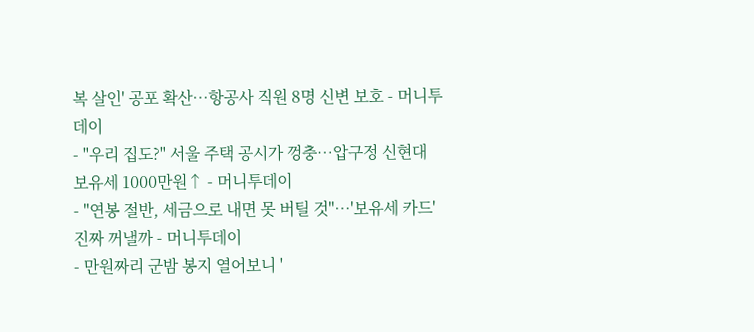복 살인' 공포 확산…항공사 직원 8명 신변 보호 - 머니투데이
- "우리 집도?" 서울 주택 공시가 껑충…압구정 신현대 보유세 1000만원↑ - 머니투데이
- "연봉 절반, 세금으로 내면 못 버틸 것"…'보유세 카드' 진짜 꺼낼까 - 머니투데이
- 만원짜리 군밤 봉지 열어보니 '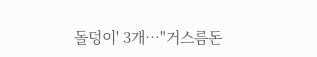돌덩이' 3개…"거스름돈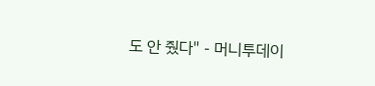도 안 줬다" - 머니투데이